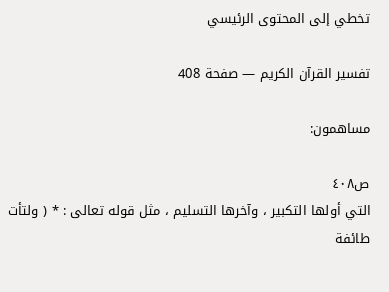تخطي إلى المحتوى الرئيسي

تفسير القرآن الكريم — صفحة 408

مساهمون:

ص٤٠٨
التي أولها التكبير ، وآخرها التسليم ، مثل قوله تعالى : * ( ولتأت طائفة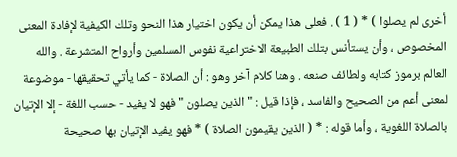أخرى لم يصلوا ) * ( 1 ) . فعلى هذا يمكن أن يكون اختيار هذا النحو وتلك الكيفية لإفادة المعنى المخصوص ، وأن يستأنس بتلك الطبيعة الاختراعية نفوس المسلمين وأرواح المتشرعة . والله العالم برموز كتابه ولطائف صنعه . وهنا كلام آخر وهو : أن الصلاة - كما يأتي تحقيقها - موضوعة لمعنى أعم من الصحيح والفاسد ، فإذا قيل : " الذين يصلون " فهو لا يفيد - حسب اللغة - إلا الإتيان بالصلاة اللغوية ، وأما قوله : * ( الذين يقيمون الصلاة ) * فهو يفيد الإتيان بها صحيحة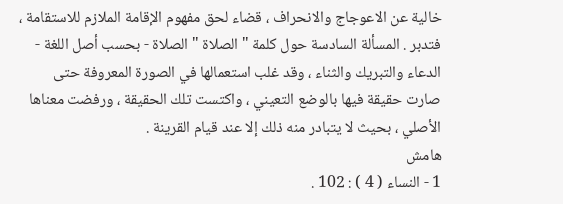خالية عن الاعوجاج والانحراف ، قضاء لحق مفهوم الإقامة الملازم للاستقامة ، فتدبر . المسألة السادسة حول كلمة " الصلاة " الصلاة - بحسب أصل اللغة - الدعاء والتبريك والثناء ، وقد غلب استعمالها في الصورة المعروفة حتى صارت حقيقة فيها بالوضع التعيني ، واكتست تلك الحقيقة ، ورفضت معناها الأصلي ، بحيث لا يتبادر منه ذلك إلا عند قيام القرينة .
هامش
1 - النساء ( 4 ) : 102 .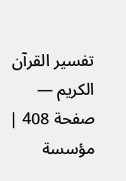تفسير القرآن الكريم — صفحة 408 | مؤسسة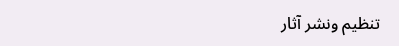تنظيم ونشر آثار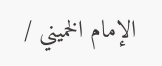الإمام الخميني /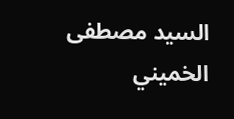السيد مصطفى الخميني